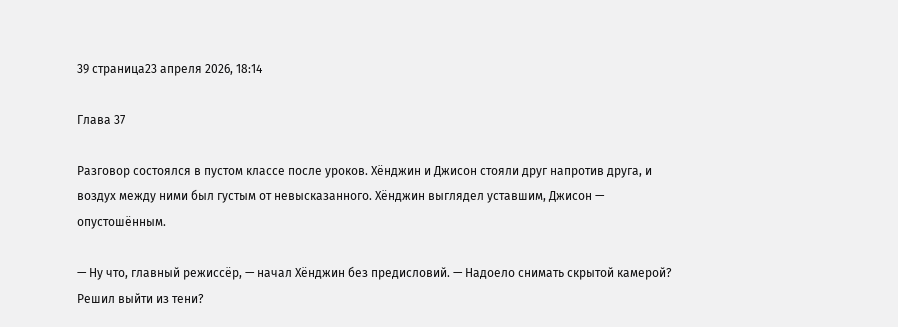39 страница23 апреля 2026, 18:14

Глава 37

Разговор состоялся в пустом классе после уроков. Хёнджин и Джисон стояли друг напротив друга, и воздух между ними был густым от невысказанного. Хёнджин выглядел уставшим, Джисон — опустошённым.

— Ну что, главный режиссёр, — начал Хёнджин без предисловий. — Надоело снимать скрытой камерой? Решил выйти из тени?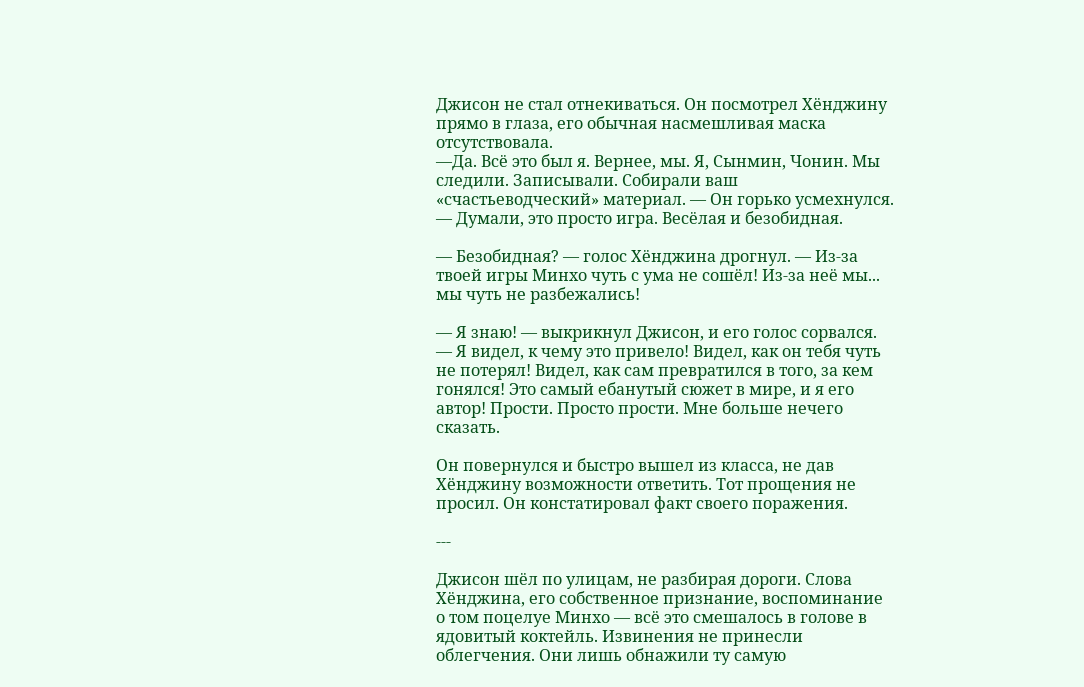Джисон не стал отнекиваться. Он посмотрел Хёнджину прямо в глаза, его обычная насмешливая маска отсутствовала.
—Да. Всё это был я. Вернее, мы. Я, Сынмин, Чонин. Мы следили. Записывали. Собирали ваш «счастьеводческий» материал. — Он горько усмехнулся. — Думали, это просто игра. Весёлая и безобидная.

— Безобидная? — голос Хёнджина дрогнул. — Из-за твоей игры Минхо чуть с ума не сошёл! Из-за неё мы... мы чуть не разбежались!

— Я знаю! — выкрикнул Джисон, и его голос сорвался. — Я видел, к чему это привело! Видел, как он тебя чуть не потерял! Видел, как сам превратился в того, за кем гонялся! Это самый ебанутый сюжет в мире, и я его автор! Прости. Просто прости. Мне больше нечего сказать.

Он повернулся и быстро вышел из класса, не дав Хёнджину возможности ответить. Тот прощения не просил. Он констатировал факт своего поражения.

---

Джисон шёл по улицам, не разбирая дороги. Слова Хёнджина, его собственное признание, воспоминание о том поцелуе Минхо — всё это смешалось в голове в ядовитый коктейль. Извинения не принесли облегчения. Они лишь обнажили ту самую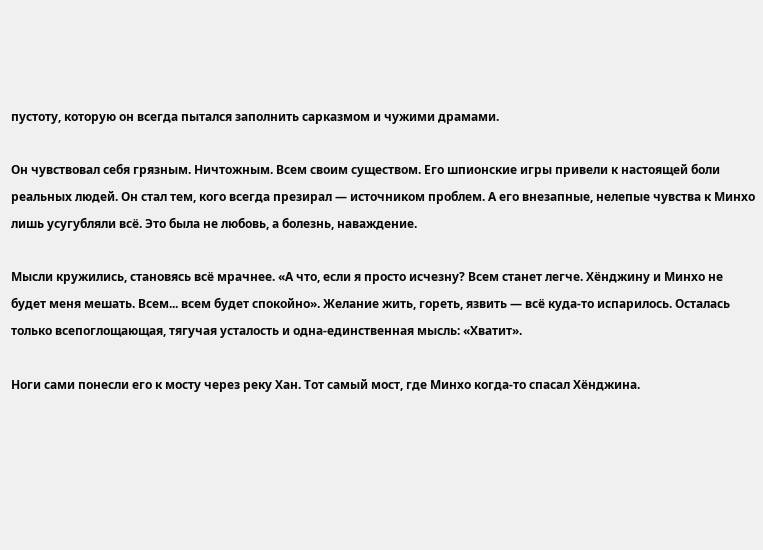пустоту, которую он всегда пытался заполнить сарказмом и чужими драмами.

Он чувствовал себя грязным. Ничтожным. Всем своим существом. Его шпионские игры привели к настоящей боли реальных людей. Он стал тем, кого всегда презирал — источником проблем. А его внезапные, нелепые чувства к Минхо лишь усугубляли всё. Это была не любовь, а болезнь, наваждение.

Мысли кружились, становясь всё мрачнее. «А что, если я просто исчезну? Всем станет легче. Хёнджину и Минхо не будет меня мешать. Всем... всем будет спокойно». Желание жить, гореть, язвить — всё куда-то испарилось. Осталась только всепоглощающая, тягучая усталость и одна-единственная мысль: «Хватит».

Ноги сами понесли его к мосту через реку Хан. Тот самый мост, где Минхо когда-то спасал Хёнджина.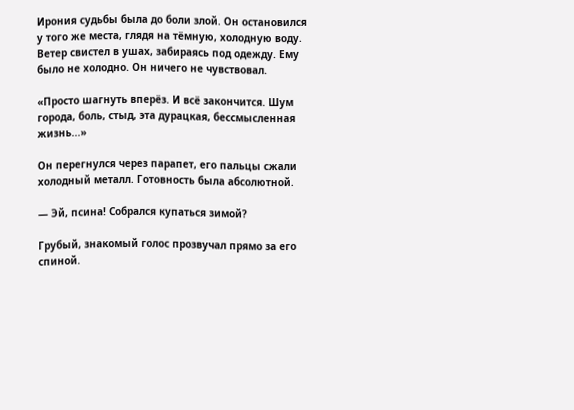Ирония судьбы была до боли злой. Он остановился у того же места, глядя на тёмную, холодную воду. Ветер свистел в ушах, забираясь под одежду. Ему было не холодно. Он ничего не чувствовал.

«Просто шагнуть вперёз. И всё закончится. Шум города, боль, стыд, эта дурацкая, бессмысленная жизнь...»

Он перегнулся через парапет, его пальцы сжали холодный металл. Готовность была абсолютной.

— Эй, псина! Собрался купаться зимой?

Грубый, знакомый голос прозвучал прямо за его спиной.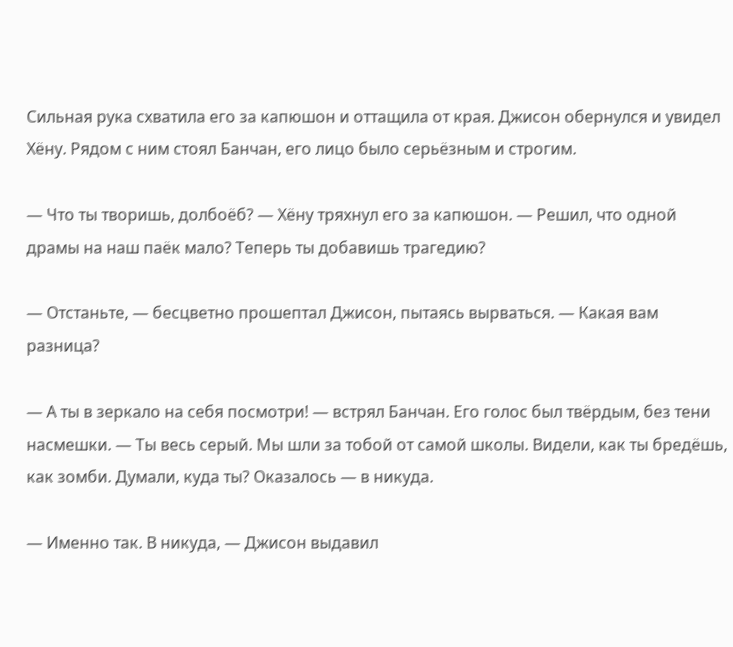Сильная рука схватила его за капюшон и оттащила от края. Джисон обернулся и увидел Хёну. Рядом с ним стоял Банчан, его лицо было серьёзным и строгим.

— Что ты творишь, долбоёб? — Хёну тряхнул его за капюшон. — Решил, что одной драмы на наш паёк мало? Теперь ты добавишь трагедию?

— Отстаньте, — бесцветно прошептал Джисон, пытаясь вырваться. — Какая вам разница?

— А ты в зеркало на себя посмотри! — встрял Банчан. Его голос был твёрдым, без тени насмешки. — Ты весь серый. Мы шли за тобой от самой школы. Видели, как ты бредёшь, как зомби. Думали, куда ты? Оказалось — в никуда.

— Именно так. В никуда, — Джисон выдавил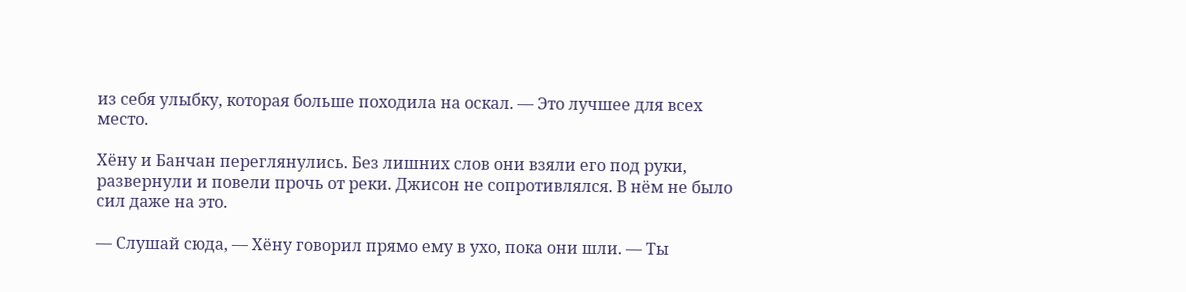из себя улыбку, которая больше походила на оскал. — Это лучшее для всех место.

Хёну и Банчан переглянулись. Без лишних слов они взяли его под руки, развернули и повели прочь от реки. Джисон не сопротивлялся. В нём не было сил даже на это.

— Слушай сюда, — Хёну говорил прямо ему в ухо, пока они шли. — Ты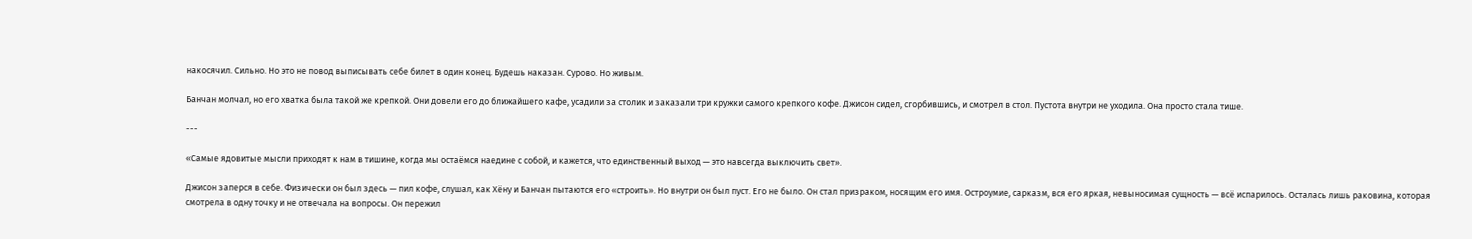накосячил. Сильно. Но это не повод выписывать себе билет в один конец. Будешь наказан. Сурово. Но живым.

Банчан молчал, но его хватка была такой же крепкой. Они довели его до ближайшего кафе, усадили за столик и заказали три кружки самого крепкого кофе. Джисон сидел, сгорбившись, и смотрел в стол. Пустота внутри не уходила. Она просто стала тише.

---

«Самые ядовитые мысли приходят к нам в тишине, когда мы остаёмся наедине с собой, и кажется, что единственный выход — это навсегда выключить свет».

Джисон заперся в себе. Физически он был здесь — пил кофе, слушал, как Хёну и Банчан пытаются его «строить». Но внутри он был пуст. Его не было. Он стал призраком, носящим его имя. Остроумие, сарказм, вся его яркая, невыносимая сущность — всё испарилось. Осталась лишь раковина, которая смотрела в одну точку и не отвечала на вопросы. Он пережил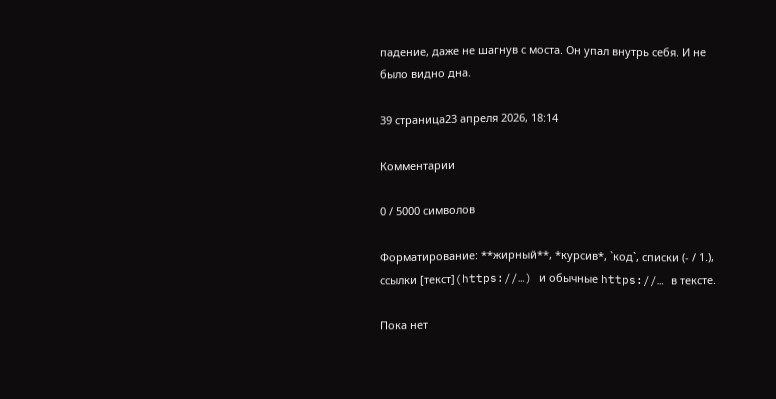падение, даже не шагнув с моста. Он упал внутрь себя. И не было видно дна.

39 страница23 апреля 2026, 18:14

Комментарии

0 / 5000 символов

Форматирование: **жирный**, *курсив*, `код`, списки (- / 1.), ссылки [текст](https://…) и обычные https://… в тексте.

Пока нет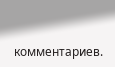комментариев.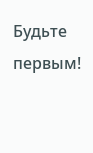Будьте первым!